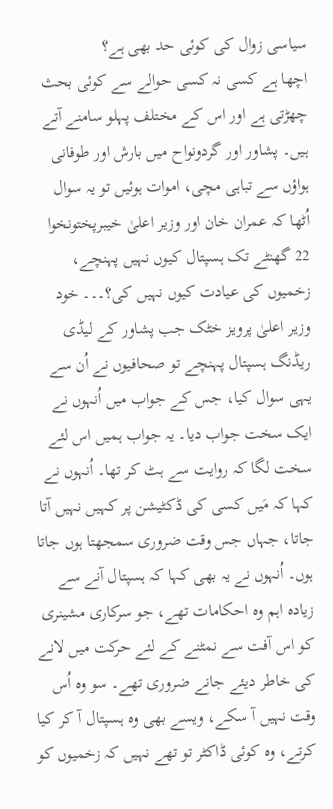سیاسی زوال کی کوئی حد بھی ہے؟
اچھا ہے کسی نہ کسی حوالے سے کوئی بحث چھڑتی ہے اور اس کے مختلف پہلو سامنے آتے ہیں۔ پشاور اور گردونواح میں بارش اور طوفانی ہواؤں سے تباہی مچی، اموات ہوئیں تو یہ سوال اُٹھا کہ عمران خان اور وزیر اعلیٰ خیبرپختونخوا 22 گھنٹے تک ہسپتال کیوں نہیں پہنچے، زخمیوں کی عیادت کیوں نہیں کی؟۔۔۔ خود وزیر اعلیٰ پرویز خٹک جب پشاور کے لیڈی ریڈنگ ہسپتال پہنچے تو صحافیوں نے اُن سے یہی سوال کیا، جس کے جواب میں اُنہوں نے ایک سخت جواب دیا۔ یہ جواب ہمیں اس لئے سخت لگا کہ روایت سے ہٹ کر تھا۔ اُنہوں نے کہا کہ مَیں کسی کی ڈکٹیشن پر کہیں نہیں آتا جاتا، جہاں جس وقت ضروری سمجھتا ہوں جاتا ہوں۔ اُنہوں نے یہ بھی کہا کہ ہسپتال آنے سے زیادہ اہم وہ احکامات تھے، جو سرکاری مشینری کو اس آفت سے نمٹنے کے لئے حرکت میں لانے کی خاطر دیئے جانے ضروری تھے۔ سو وہ اُس وقت نہیں آ سکے، ویسے بھی وہ ہسپتال آ کر کیا کرتے، وہ کوئی ڈاکٹر تو تھے نہیں کہ زخمیوں کو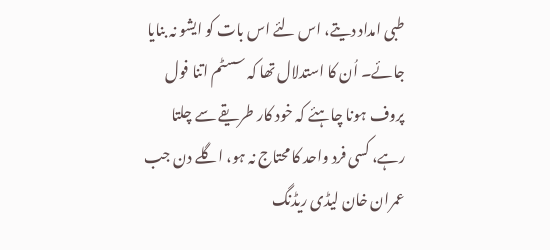طبی امداد دیتے، اس لئے اس بات کو ایشو نہ بنایا جائے۔ اُن کا استدلال تھا کہ سسٹم اتنا فول پروف ہونا چاہئے کہ خود کار طریقے سے چلتا رہے، کسی فرد واحد کا محتاج نہ ہو، اگلے دن جب عمران خان لیڈی ریڈنگ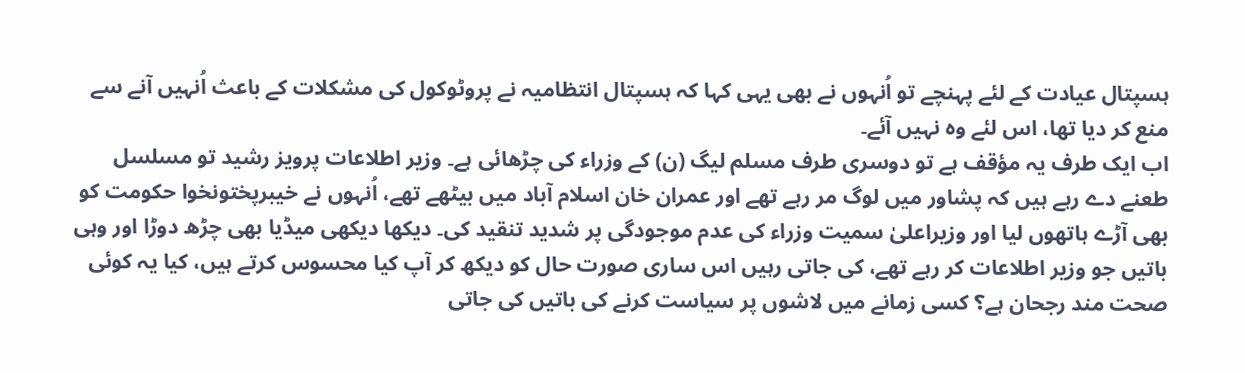ہسپتال عیادت کے لئے پہنچے تو اُنہوں نے بھی یہی کہا کہ ہسپتال انتظامیہ نے پروٹوکول کی مشکلات کے باعث اُنہیں آنے سے منع کر دیا تھا، اس لئے وہ نہیں آئے۔
اب ایک طرف یہ مؤقف ہے تو دوسری طرف مسلم لیگ (ن) کے وزراء کی چڑھائی ہے۔ وزیر اطلاعات پرویز رشید تو مسلسل طعنے دے رہے ہیں کہ پشاور میں لوگ مر رہے تھے اور عمران خان اسلام آباد میں بیٹھے تھے، اُنہوں نے خیبرپختونخوا حکومت کو بھی آڑے ہاتھوں لیا اور وزیراعلیٰ سمیت وزراء کی عدم موجودگی پر شدید تنقید کی۔ دیکھا دیکھی میڈیا بھی چڑھ دوڑا اور وہی باتیں جو وزیر اطلاعات کر رہے تھے، کی جاتی رہیں اس ساری صورت حال کو دیکھ کر آپ کیا محسوس کرتے ہیں، کیا یہ کوئی صحت مند رجحان ہے؟ کسی زمانے میں لاشوں پر سیاست کرنے کی باتیں کی جاتی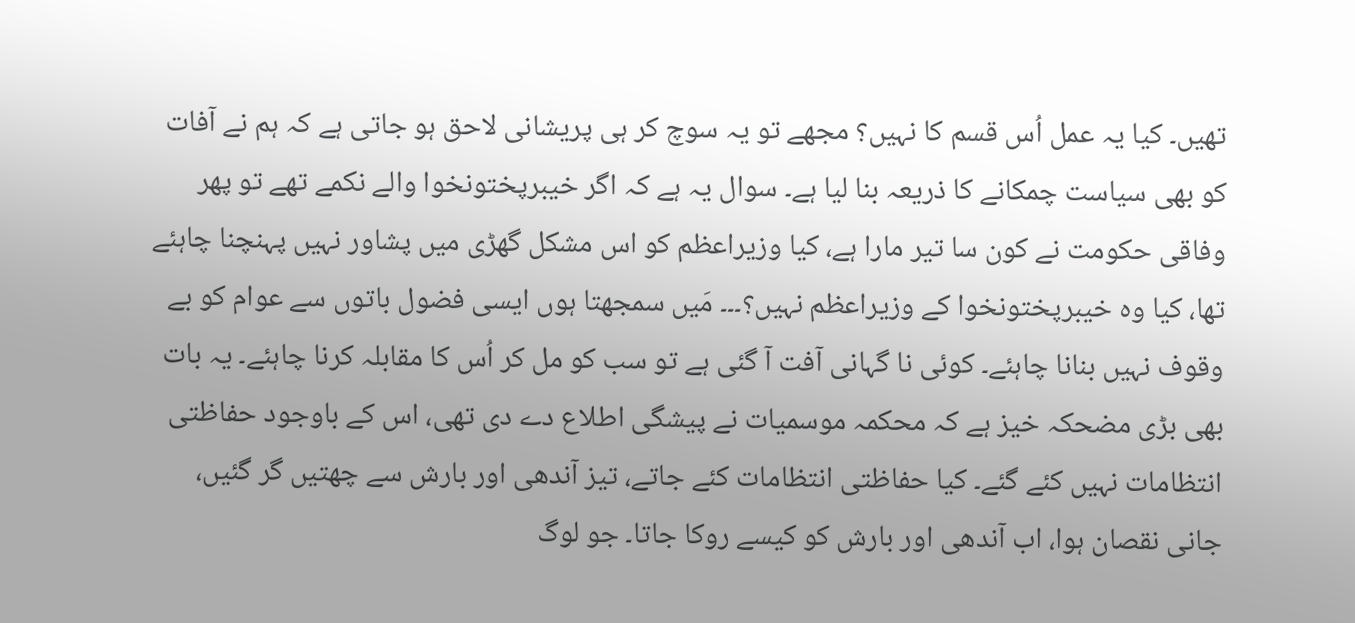تھیں۔ کیا یہ عمل اُس قسم کا نہیں؟ مجھے تو یہ سوچ کر ہی پریشانی لاحق ہو جاتی ہے کہ ہم نے آفات کو بھی سیاست چمکانے کا ذریعہ بنا لیا ہے۔ سوال یہ ہے کہ اگر خیبرپختونخوا والے نکمے تھے تو پھر وفاقی حکومت نے کون سا تیر مارا ہے، کیا وزیراعظم کو اس مشکل گھڑی میں پشاور نہیں پہنچنا چاہئے تھا، کیا وہ خیبرپختونخوا کے وزیراعظم نہیں؟۔۔۔ مَیں سمجھتا ہوں ایسی فضول باتوں سے عوام کو بے وقوف نہیں بنانا چاہئے۔ کوئی نا گہانی آفت آ گئی ہے تو سب کو مل کر اُس کا مقابلہ کرنا چاہئے۔ یہ بات بھی بڑی مضحکہ خیز ہے کہ محکمہ موسمیات نے پیشگی اطلاع دے دی تھی، اس کے باوجود حفاظتی انتظامات نہیں کئے گئے۔ کیا حفاظتی انتظامات کئے جاتے، تیز آندھی اور بارش سے چھتیں گر گئیں، جانی نقصان ہوا، اب آندھی اور بارش کو کیسے روکا جاتا۔ جو لوگ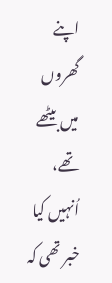اپنے گھروں میں بیٹھے تھے، اُنہیں کیا خبر تھی کہ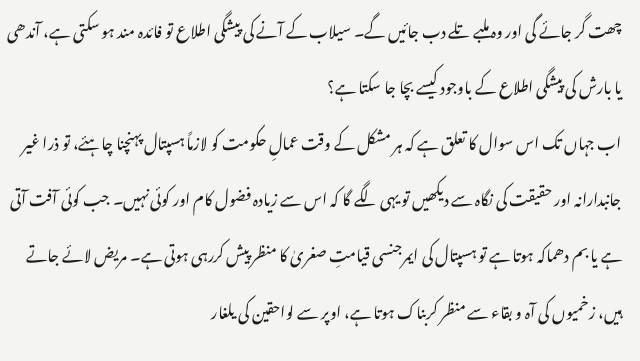چھت گر جائے گی اور وہ ملبے تلے دب جائیں گے۔ سیلاب کے آنے کی پیشگی اطلاع تو فائدہ مند ہو سکتی ہے، آندھی یا بارش کی پیشگی اطلاع کے باوجود کیسے بچا جا سکتا ہے؟
اب جہاں تک اس سوال کا تعلق ہے کہ ہر مشکل کے وقت عمالِ حکومت کو لازماً ہسپتال پہنچنا چاہئے، تو ذرا غیر جانبدارانہ اور حقیقت کی نگاہ سے دیکھیں تو یہی لگے گا کہ اس سے زیادہ فضول کام اور کوئی نہیں۔ جب کوئی آفت آتی ہے یا بم دھماکہ ہوتا ہے تو ہسپتال کی ایمرجنسی قیامتِ صغریٰ کا منظر پیش کررہی ہوتی ہے۔ مریض لائے جاتے ہیں، زخمیوں کی آہ و بقاء سے منظر کربناک ہوتا ہے، اوپر سے لواحقین کی یلغار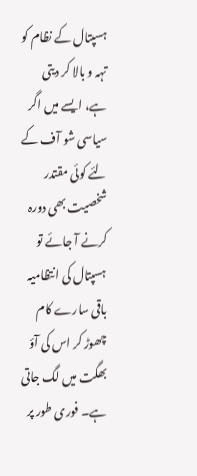ہسپتال کے نظام کو تہہ و بالا کر دیتی ہے، ایسے میں اگر سیاسی شو آف کے لئے کوئی مقتدر شخصیت بھی دورہ کرنے آ جائے تو ہسپتال کی انتظامیہ باقی سارے کام چھوڑ کر اس کی آؤ بھگت میں لگ جاتی ہے۔ فوری طور پر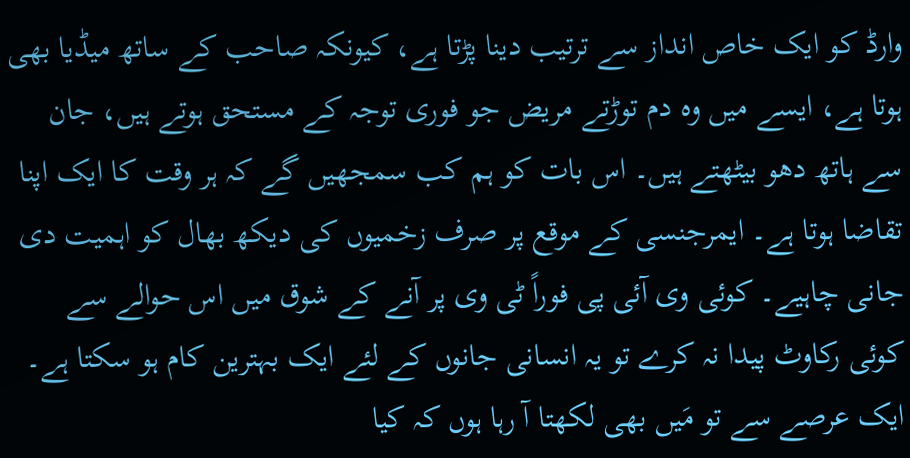وارڈ کو ایک خاص انداز سے ترتیب دینا پڑتا ہے، کیونکہ صاحب کے ساتھ میڈیا بھی ہوتا ہے، ایسے میں وہ دم توڑتے مریض جو فوری توجہ کے مستحق ہوتے ہیں، جان سے ہاتھ دھو بیٹھتے ہیں۔ اس بات کو ہم کب سمجھیں گے کہ ہر وقت کا ایک اپنا تقاضا ہوتا ہے۔ ایمرجنسی کے موقع پر صرف زخمیوں کی دیکھ بھال کو اہمیت دی جانی چاہیے۔ کوئی وی آئی پی فوراً ٹی وی پر آنے کے شوق میں اس حوالے سے کوئی رکاوٹ پیدا نہ کرے تو یہ انسانی جانوں کے لئے ایک بہترین کام ہو سکتا ہے۔
ایک عرصے سے تو مَیں بھی لکھتا آ رہا ہوں کہ کیا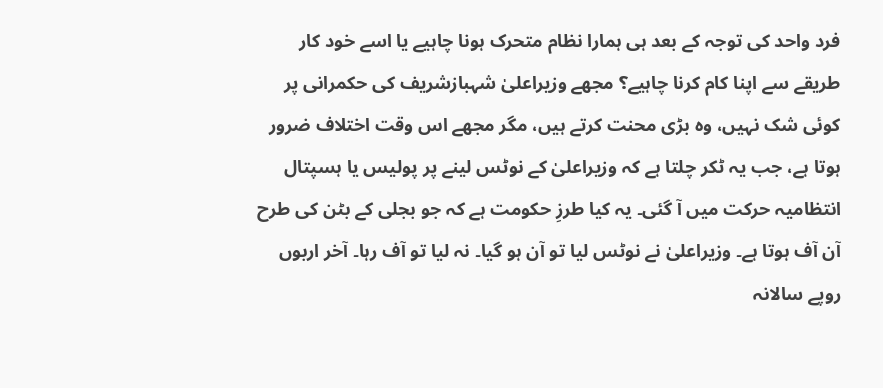فرد واحد کی توجہ کے بعد ہی ہمارا نظام متحرک ہونا چاہیے یا اسے خود کار طریقے سے اپنا کام کرنا چاہیے؟ مجھے وزیراعلیٰ شہبازشریف کی حکمرانی پر کوئی شک نہیں، وہ بڑی محنت کرتے ہیں، مگر مجھے اس وقت اختلاف ضرور ہوتا ہے، جب یہ ٹکر چلتا ہے کہ وزیراعلیٰ کے نوٹس لینے پر پولیس یا ہسپتال انتظامیہ حرکت میں آ گئی۔ یہ کیا طرزِ حکومت ہے کہ جو بجلی کے بٹن کی طرح آن آف ہوتا ہے۔ وزیراعلیٰ نے نوٹس لیا تو آن ہو گیا۔ نہ لیا تو آف رہا۔ آخر اربوں روپے سالانہ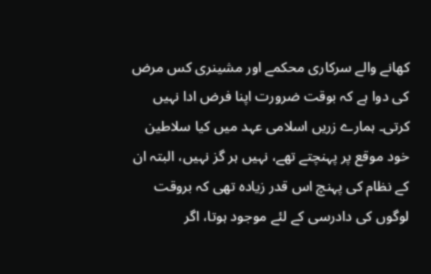کھانے والے سرکاری محکمے اور مشینری کس مرض کی دوا ہے کہ بوقت ضرورت اپنا فرض ادا نہیں کرتی۔ ہمارے زریں اسلامی عہد میں کیا سلاطین خود موقع پر پہنچتے تھے، نہیں ہر گز نہیں، البتہ ان کے نظام کی پہنچ اس قدر زیادہ تھی کہ بروقت لوگوں کی دادرسی کے لئے موجود ہوتا، اگر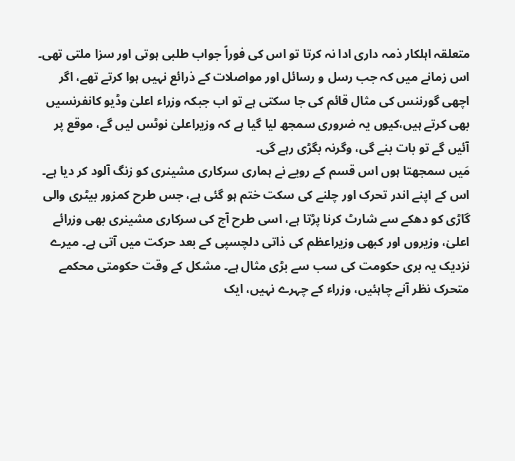متعلقہ اہلکار ذمہ داری ادا نہ کرتا تو اس کی فوراً جواب طلبی ہوتی اور سزا ملتی تھی۔ اس زمانے میں کہ جب رسل و رسائل اور مواصلات کے ذرائع نہیں ہوا کرتے تھے، اگر اچھی گورننس کی مثال قائم کی جا سکتی ہے تو اب جبکہ وزراء اعلیٰ وڈیو کانفرنسیں بھی کرتے ہیں،کیوں یہ ضروری سمجھ لیا گیا ہے کہ وزیراعلیٰ نوٹس لیں گے، موقع پر آئیں گے تو بات بنے گی، وگرنہ بگڑی رہے گی۔
مَیں سمجھتا ہوں اس قسم کے رویے نے ہماری سرکاری مشینری کو زنگ آلود کر دیا ہے۔ اس کے اپنے اندر تحرک اور چلنے کی سکت ختم ہو گئی ہے، جس طرح کمزور بیٹری والی گاڑی کو دھکے سے شارٹ کرنا پڑتا ہے، اسی طرح آج کی سرکاری مشینری بھی وزرائے اعلیٰ، وزیروں اور کبھی وزیراعظم کی ذاتی دلچسپی کے بعد حرکت میں آتی ہے۔ میرے نزدیک یہ بری حکومت کی سب سے بڑی مثال ہے۔ مشکل کے وقت حکومتی محکمے متحرک نظر آنے چاہئیں، وزراء کے چہرے نہیں، ایک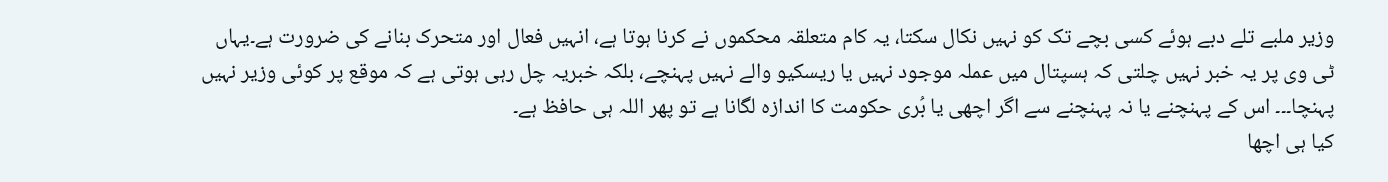وزیر ملبے تلے دبے ہوئے کسی بچے تک کو نہیں نکال سکتا، یہ کام متعلقہ محکموں نے کرنا ہوتا ہے، انہیں فعال اور متحرک بنانے کی ضرورت ہے۔یہاں ٹی وی پر یہ خبر نہیں چلتی کہ ہسپتال میں عملہ موجود نہیں یا ریسکیو والے نہیں پہنچے، بلکہ خبریہ چل رہی ہوتی ہے کہ موقع پر کوئی وزیر نہیں پہنچا۔۔۔ اس کے پہنچنے یا نہ پہنچنے سے اگر اچھی یا بُری حکومت کا اندازہ لگانا ہے تو پھر اللہ ہی حافظ ہے۔
کیا ہی اچھا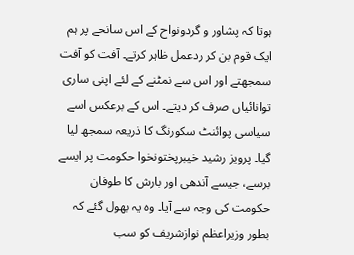ہوتا کہ پشاور و گردونواح کے اس سانحے پر ہم ایک قوم بن کر ردعمل ظاہر کرتے۔ آفت کو آفت سمجھتے اور اس سے نمٹنے کے لئے اپنی ساری توانائیاں صرف کر دیتے۔ اس کے برعکس اسے سیاسی پوائنٹ سکورنگ کا ذریعہ سمجھ لیا گیا۔ پرویز رشید خیبرپختونخوا حکومت پر ایسے برسے، جیسے آندھی اور بارش کا طوفان حکومت کی وجہ سے آیا۔ وہ یہ بھول گئے کہ بطور وزیراعظم نوازشریف کو سب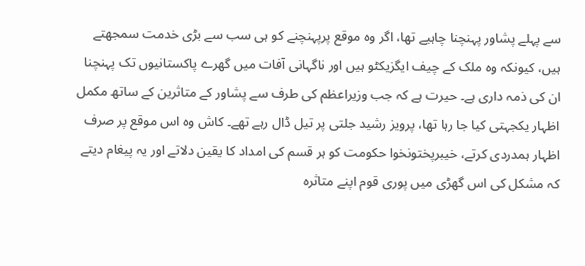سے پہلے پشاور پہنچنا چاہیے تھا، اگر وہ موقع پرپہنچنے کو ہی سب سے بڑی خدمت سمجھتے ہیں، کیونکہ وہ ملک کے چیف ایگزیکٹو ہیں اور ناگہانی آفات میں گھرے پاکستانیوں تک پہنچنا ان کی ذمہ داری ہے۔ حیرت ہے کہ جب وزیراعظم کی طرف سے پشاور کے متاثرین کے ساتھ مکمل اظہار یکجہتی کیا جا رہا تھا، پرویز رشید جلتی پر تیل ڈال رہے تھے۔ کاش وہ اس موقع پر صرف اظہار ہمدردی کرتے، خیبرپختونخوا حکومت کو ہر قسم کی امداد کا یقین دلاتے اور یہ پیغام دیتے کہ مشکل کی اس گھڑی میں پوری قوم اپنے متاثرہ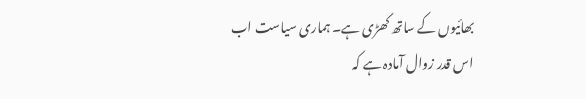بھائیوں کے ساتھ کھڑی ہے۔ ہماری سیاست اب اس قدر زوال آمادہ ہے کہ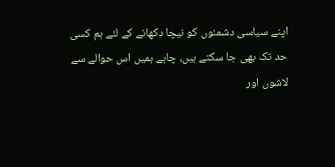اپنے سیاسی دشمنوں کو نیچا دکھانے کے لئے ہم کسی حد تک بھی جا سکتے ہیں، چاہے ہمیں اس حوالے سے لاشوں اور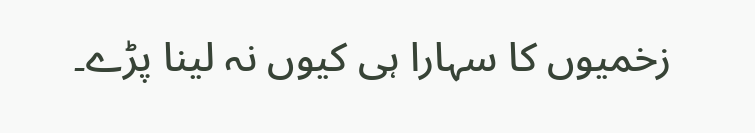زخمیوں کا سہارا ہی کیوں نہ لینا پڑے۔